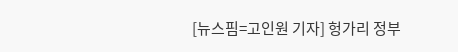[뉴스핌=고인원 기자] 헝가리 정부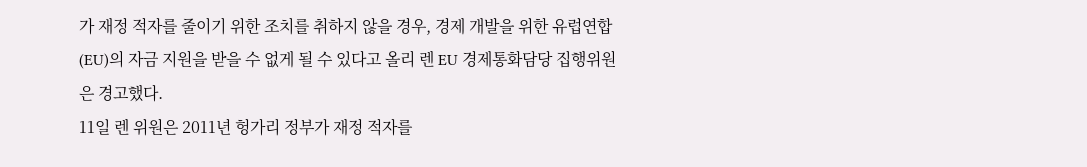가 재정 적자를 줄이기 위한 조치를 취하지 않을 경우, 경제 개발을 위한 유럽연합(EU)의 자금 지원을 받을 수 없게 될 수 있다고 올리 렌 EU 경제통화담당 집행위원은 경고했다.
11일 렌 위원은 2011년 헝가리 정부가 재정 적자를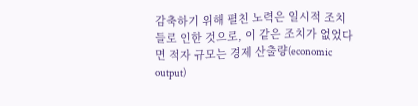감축하기 위해 펼친 노력은 일시적 조치들로 인한 것으로, 이 같은 조치가 없었다면 적자 규모는 경제 산출량(economic output)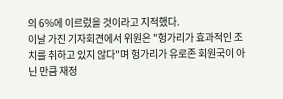의 6%에 이르렀을 것이라고 지적했다.
이날 가진 기자회견에서 위원은 "헝가리가 효과적인 조치를 취하고 있지 않다"며 헝가리가 유로존 회원국이 아닌 만큼 재정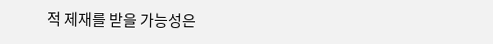적 제재를 받을 가능성은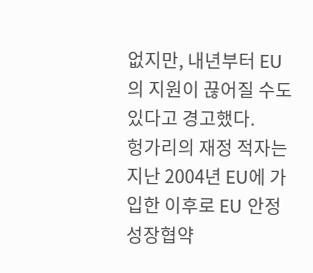없지만, 내년부터 EU의 지원이 끊어질 수도 있다고 경고했다.
헝가리의 재정 적자는 지난 2004년 EU에 가입한 이후로 EU 안정성장협약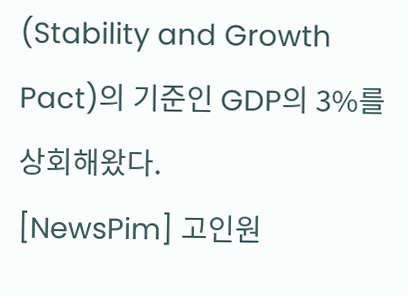(Stability and Growth Pact)의 기준인 GDP의 3%를 상회해왔다.
[NewsPim] 고인원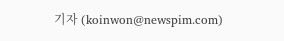기자 (koinwon@newspim.com)